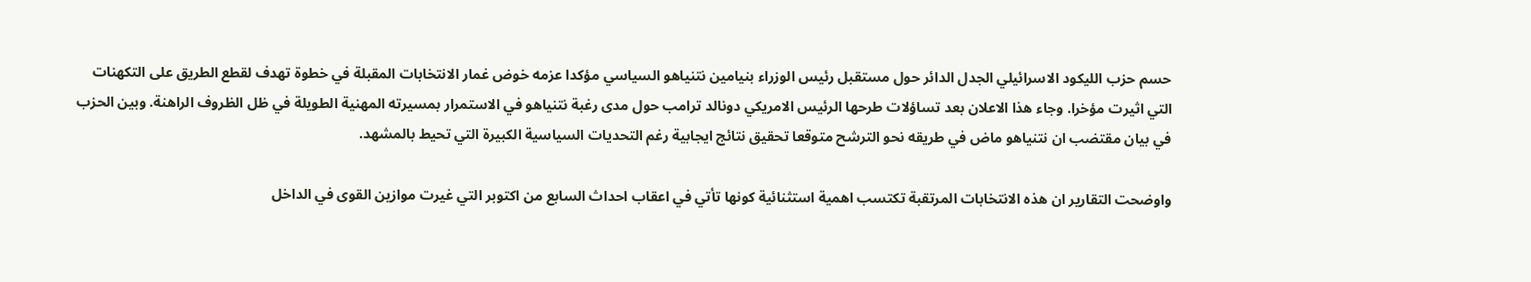حسم حزب الليكود الاسرائيلي الجدل الدائر حول مستقبل رئيس الوزراء بنيامين نتنياهو السياسي مؤكدا عزمه خوض غمار الانتخابات المقبلة في خطوة تهدف لقطع الطريق على التكهنات التي اثيرت مؤخرا. وجاء هذا الاعلان بعد تساؤلات طرحها الرئيس الامريكي دونالد ترامب حول مدى رغبة نتنياهو في الاستمرار بمسيرته المهنية الطويلة في ظل الظروف الراهنة. وبين الحزب في بيان مقتضب ان نتنياهو ماض في طريقه نحو الترشح متوقعا تحقيق نتائج ايجابية رغم التحديات السياسية الكبيرة التي تحيط بالمشهد.

واوضحت التقارير ان هذه الانتخابات المرتقبة تكتسب اهمية استثنائية كونها تأتي في اعقاب احداث السابع من اكتوبر التي غيرت موازين القوى في الداخل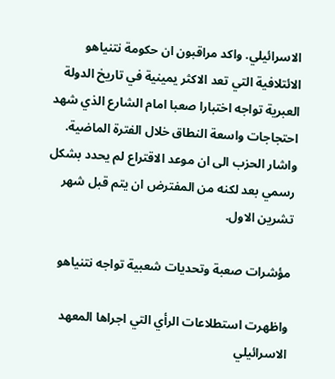الاسرائيلي. واكد مراقبون ان حكومة نتنياهو الائتلافية التي تعد الاكثر يمينية في تاريخ الدولة العبرية تواجه اختبارا صعبا امام الشارع الذي شهد احتجاجات واسعة النطاق خلال الفترة الماضية. واشار الحزب الى ان موعد الاقتراع لم يحدد بشكل رسمي بعد لكنه من المفترض ان يتم قبل شهر تشرين الاول.

مؤشرات صعبة وتحديات شعبية تواجه نتنياهو

واظهرت استطلاعات الرأي التي اجراها المعهد الاسرائيلي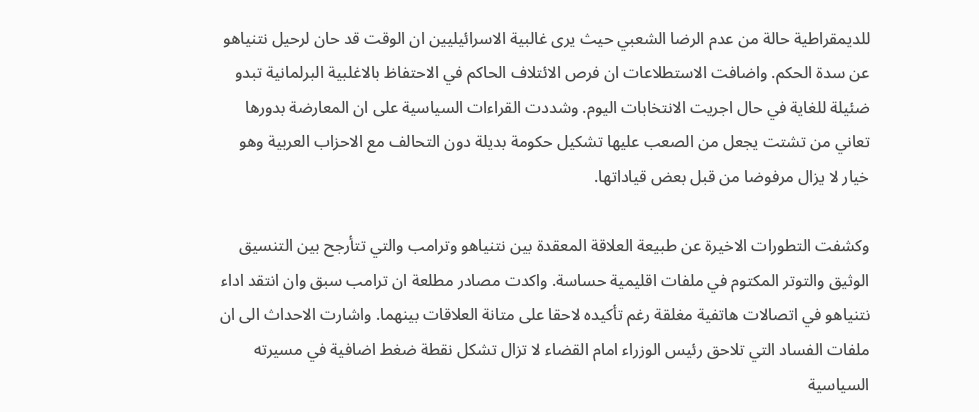للديمقراطية حالة من عدم الرضا الشعبي حيث يرى غالبية الاسرائيليين ان الوقت قد حان لرحيل نتنياهو عن سدة الحكم. واضافت الاستطلاعات ان فرص الائتلاف الحاكم في الاحتفاظ بالاغلبية البرلمانية تبدو ضئيلة للغاية في حال اجريت الانتخابات اليوم. وشددت القراءات السياسية على ان المعارضة بدورها تعاني من تشتت يجعل من الصعب عليها تشكيل حكومة بديلة دون التحالف مع الاحزاب العربية وهو خيار لا يزال مرفوضا من قبل بعض قياداتها.

وكشفت التطورات الاخيرة عن طبيعة العلاقة المعقدة بين نتنياهو وترامب والتي تتأرجح بين التنسيق الوثيق والتوتر المكتوم في ملفات اقليمية حساسة. واكدت مصادر مطلعة ان ترامب سبق وان انتقد اداء نتنياهو في اتصالات هاتفية مغلقة رغم تأكيده لاحقا على متانة العلاقات بينهما. واشارت الاحداث الى ان ملفات الفساد التي تلاحق رئيس الوزراء امام القضاء لا تزال تشكل نقطة ضغط اضافية في مسيرته السياسية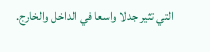التي تثير جدلا واسعا في الداخل والخارج.